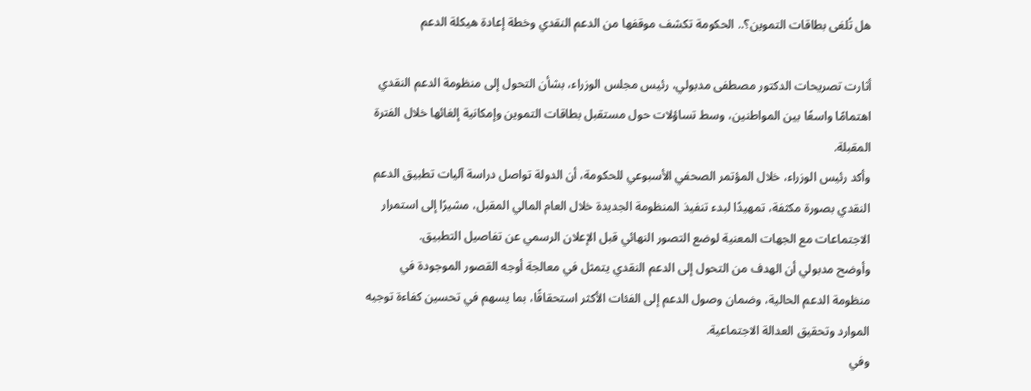هل تُلغى بطاقات التموين؟.. الحكومة تكشف موقفها من الدعم النقدي وخطة إعادة هيكلة الدعم

أثارت تصريحات الدكتور مصطفى مدبولي، رئيس مجلس الوزراء، بشأن التحول إلى منظومة الدعم النقدي اهتمامًا واسعًا بين المواطنين، وسط تساؤلات حول مستقبل بطاقات التموين وإمكانية إلغائها خلال الفترة المقبلة.
وأكد رئيس الوزراء، خلال المؤتمر الصحفي الأسبوعي للحكومة، أن الدولة تواصل دراسة آليات تطبيق الدعم النقدي بصورة مكثفة، تمهيدًا لبدء تنفيذ المنظومة الجديدة خلال العام المالي المقبل، مشيرًا إلى استمرار الاجتماعات مع الجهات المعنية لوضع التصور النهائي قبل الإعلان الرسمي عن تفاصيل التطبيق.
وأوضح مدبولي أن الهدف من التحول إلى الدعم النقدي يتمثل في معالجة أوجه القصور الموجودة في منظومة الدعم الحالية، وضمان وصول الدعم إلى الفئات الأكثر استحقاقًا، بما يسهم في تحسين كفاءة توجيه الموارد وتحقيق العدالة الاجتماعية.
وفي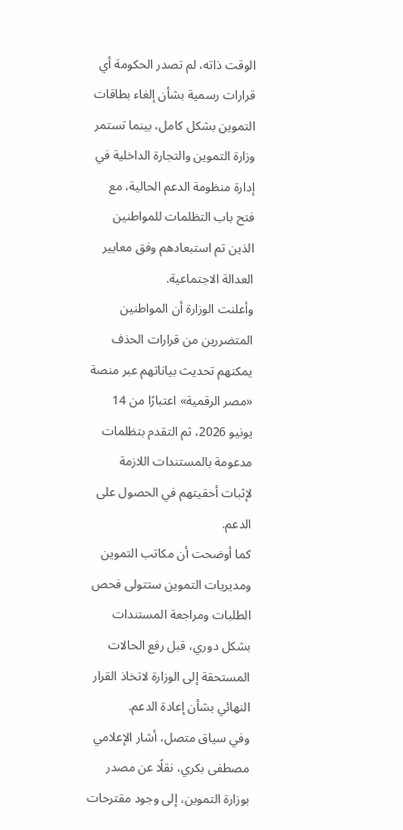الوقت ذاته، لم تصدر الحكومة أي قرارات رسمية بشأن إلغاء بطاقات التموين بشكل كامل، بينما تستمر وزارة التموين والتجارة الداخلية في إدارة منظومة الدعم الحالية، مع فتح باب التظلمات للمواطنين الذين تم استبعادهم وفق معايير العدالة الاجتماعية.
وأعلنت الوزارة أن المواطنين المتضررين من قرارات الحذف يمكنهم تحديث بياناتهم عبر منصة «مصر الرقمية» اعتبارًا من 14 يونيو 2026، ثم التقدم بتظلمات مدعومة بالمستندات اللازمة لإثبات أحقيتهم في الحصول على الدعم.
كما أوضحت أن مكاتب التموين ومديريات التموين ستتولى فحص الطلبات ومراجعة المستندات بشكل دوري، قبل رفع الحالات المستحقة إلى الوزارة لاتخاذ القرار النهائي بشأن إعادة الدعم.
وفي سياق متصل، أشار الإعلامي مصطفى بكري، نقلًا عن مصدر بوزارة التموين، إلى وجود مقترحات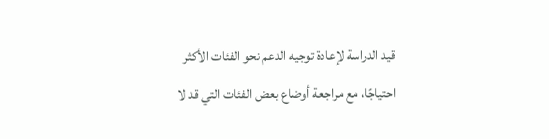قيد الدراسة لإعادة توجيه الدعم نحو الفئات الأكثر احتياجًا، مع مراجعة أوضاع بعض الفئات التي قد لا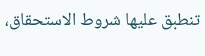تنطبق عليها شروط الاستحقاق،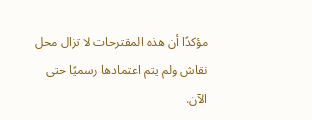مؤكدًا أن هذه المقترحات لا تزال محل نقاش ولم يتم اعتمادها رسميًا حتى الآن.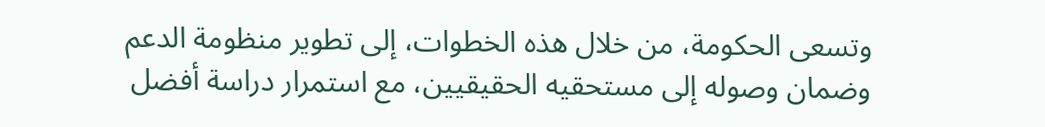وتسعى الحكومة، من خلال هذه الخطوات، إلى تطوير منظومة الدعم وضمان وصوله إلى مستحقيه الحقيقيين، مع استمرار دراسة أفضل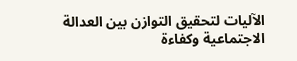الآليات لتحقيق التوازن بين العدالة الاجتماعية وكفاءة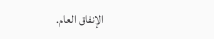الإنفاق العام.